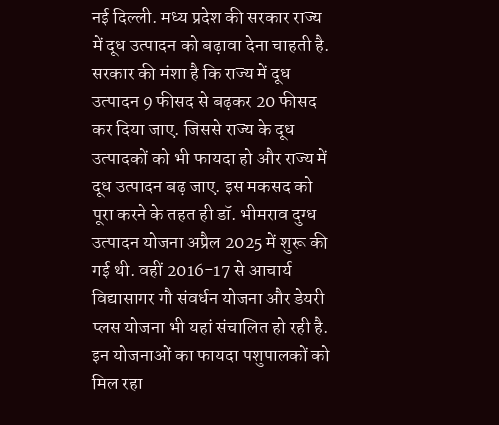नई दिल्ली. मध्य प्रदेश की सरकार राज्य में दूध उत्पादन को बढ़ावा देना चाहती है. सरकार की मंशा है कि राज्य में दूध उत्पादन 9 फीसद से बढ़कर 20 फीसद कर दिया जाए. जिससे राज्य के दूध उत्पादकों को भी फायदा हो और राज्य में दूध उत्पादन बढ़ जाए. इस मकसद को पूरा करने के तहत ही डॉ. भीमराव दुग्ध उत्पादन योजना अप्रैल 2025 में शुरू की गई थी. वहीं 2016-17 से आचार्य विद्यासागर गौ संवर्धन योजना और डेयरी प्लस योजना भी यहां संचालित हो रही है. इन योजनाओं का फायदा पशुपालकों को मिल रहा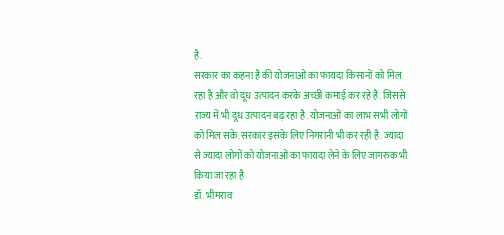है.
सरकार का कहना है की योजनाओं का फायदा किसानों को मिल रहा है और वो दूध उत्पादन करके अच्छी कमाई कर रहे हैं. जिससे राज्य में भी दूध उत्पादन बढ़ रहा है. योजनाओं का लाभ सभी लोगों को मिल सके. सरकार इसके लिए निगरानी भी कर रही है. ज्यादा से ज्यादा लोगों को योजनाओं का फायदा लेने के लिए जागरुक भी किया जा रहा है.
डॉ. भीमराव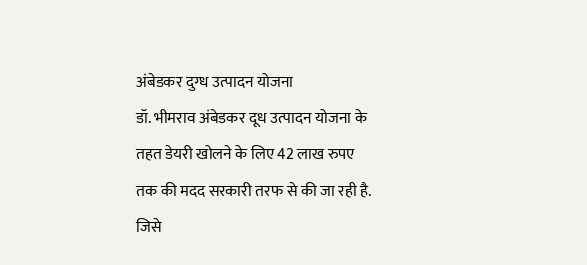अंबेडकर दुग्ध उत्पादन योजना
डॉ. भीमराव अंबेडकर दूध उत्पादन योजना के तहत डेयरी खोलने के लिए 42 लाख रुपए तक की मदद सरकारी तरफ से की जा रही है. जिसे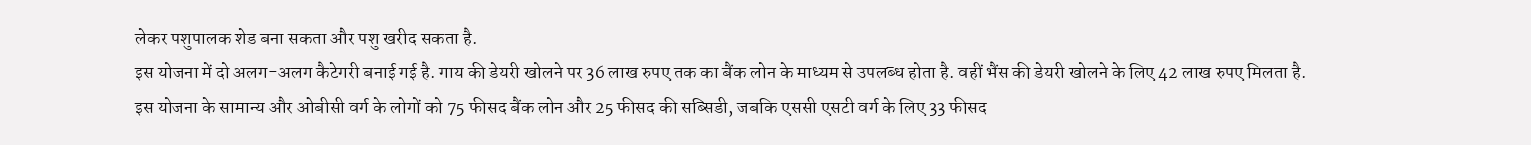लेकर पशुपालक शेड बना सकता और पशु खरीद सकता है.
इस योजना में दो अलग-अलग कैटेगरी बनाई गई है. गाय की डेयरी खोलने पर 36 लाख रुपए तक का बैंक लोन के माध्यम से उपलब्ध होता है. वहीं भैंस की डेयरी खोलने के लिए 42 लाख रुपए मिलता है.
इस योजना के सामान्य और ओबीसी वर्ग के लोगों को 75 फीसद बैंक लोन और 25 फीसद की सब्सिडी, जबकि एससी एसटी वर्ग के लिए 33 फीसद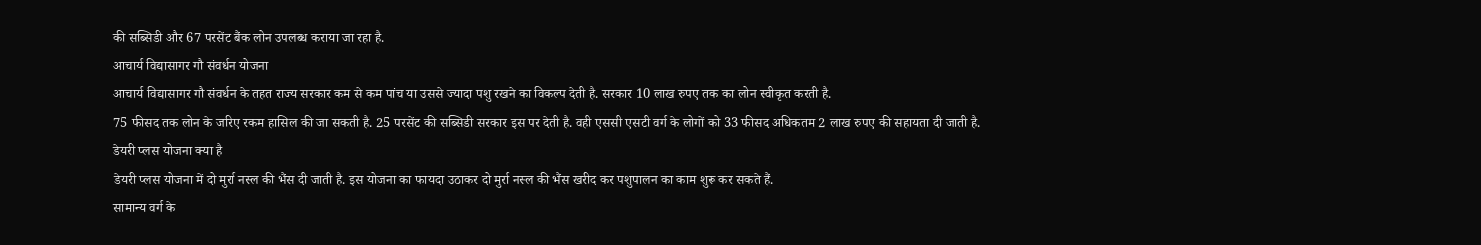की सब्सिडी और 67 परसेंट बैंक लोन उपलब्ध कराया जा रहा है.
आचार्य विद्यासागर गौ संवर्धन योजना
आचार्य विद्यासागर गौ संवर्धन के तहत राज्य सरकार कम से कम पांच या उससे ज्यादा पशु रखने का विकल्प देती है. सरकार 10 लाख रुपए तक का लोन स्वीकृत करती है.
75 फीसद तक लोन के जरिए रकम हासिल की जा सकती है. 25 परसेंट की सब्सिडी सरकार इस पर देती है. वही एससी एसटी वर्ग के लोगों को 33 फीसद अधिकतम 2 लाख रुपए की सहायता दी जाती है.
डेयरी प्लस योजना क्या है
डेयरी प्लस योजना में दो मुर्रा नस्ल की भैंस दी जाती है. इस योजना का फायदा उठाकर दो मुर्रा नस्ल की भैंस खरीद कर पशुपालन का काम शुरू कर सकते हैं.
सामान्य वर्ग के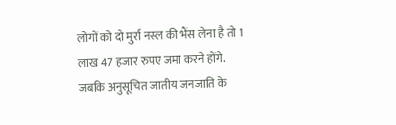लोगों को दो मुर्रा नस्ल की भैंस लेना है तो 1 लाख 47 हजार रुपए जमा करने होंगे. जबकि अनुसूचित जातीय जनजाति के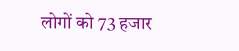लोगों को 73 हजार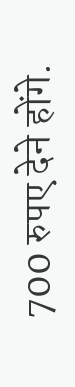700 रुपए देने होंगे.